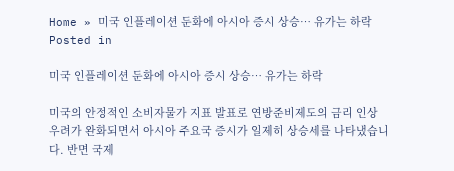Home » 미국 인플레이션 둔화에 아시아 증시 상승… 유가는 하락
Posted in

미국 인플레이션 둔화에 아시아 증시 상승… 유가는 하락

미국의 안정적인 소비자물가 지표 발표로 연방준비제도의 금리 인상 우려가 완화되면서 아시아 주요국 증시가 일제히 상승세를 나타냈습니다. 반면 국제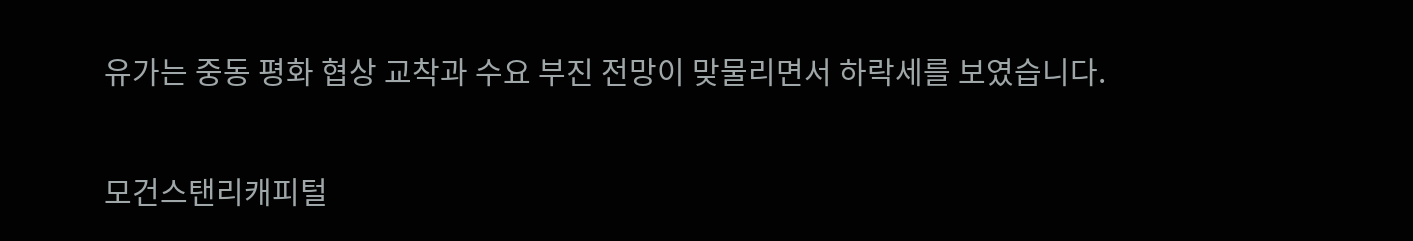유가는 중동 평화 협상 교착과 수요 부진 전망이 맞물리면서 하락세를 보였습니다.

모건스탠리캐피털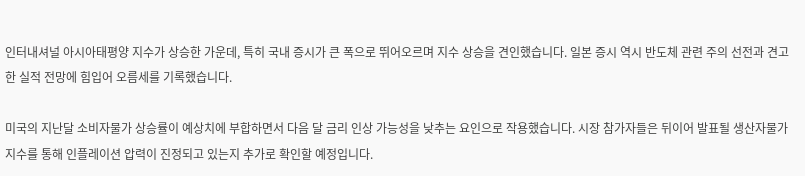인터내셔널 아시아태평양 지수가 상승한 가운데, 특히 국내 증시가 큰 폭으로 뛰어오르며 지수 상승을 견인했습니다. 일본 증시 역시 반도체 관련 주의 선전과 견고한 실적 전망에 힘입어 오름세를 기록했습니다.

미국의 지난달 소비자물가 상승률이 예상치에 부합하면서 다음 달 금리 인상 가능성을 낮추는 요인으로 작용했습니다. 시장 참가자들은 뒤이어 발표될 생산자물가지수를 통해 인플레이션 압력이 진정되고 있는지 추가로 확인할 예정입니다.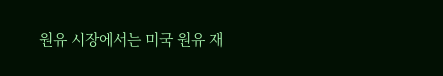원유 시장에서는 미국 원유 재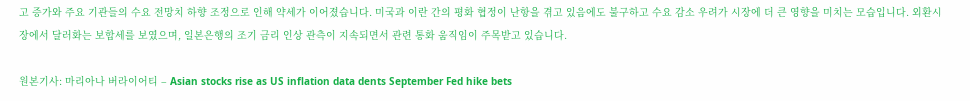고 증가와 주요 기관들의 수요 전망치 하향 조정으로 인해 약세가 이어졌습니다. 미국과 이란 간의 평화 협정이 난항을 겪고 있음에도 불구하고 수요 감소 우려가 시장에 더 큰 영향을 미치는 모습입니다. 외환시장에서 달러화는 보합세를 보였으며, 일본은행의 조기 금리 인상 관측이 지속되면서 관련 통화 움직임이 주목받고 있습니다.

원본기사: 마리아나 버라이어티 – Asian stocks rise as US inflation data dents September Fed hike bets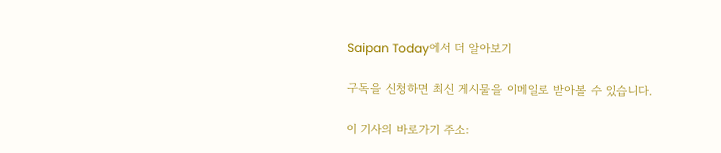Saipan Today에서 더 알아보기

구독을 신청하면 최신 게시물을 이메일로 받아볼 수 있습니다.

이 기사의 바로가기 주소: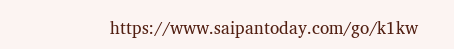https://www.saipantoday.com/go/k1kw